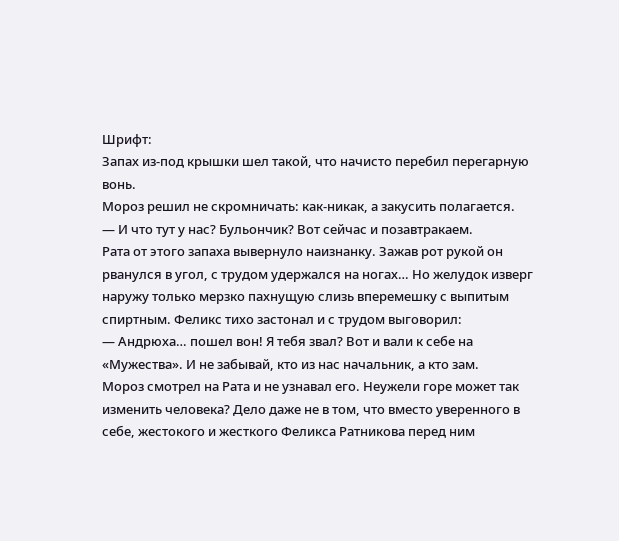Шрифт:
Запах из-под крышки шел такой, что начисто перебил перегарную вонь.
Мороз решил не скромничать: как-никак, а закусить полагается.
— И что тут у нас? Бульончик? Вот сейчас и позавтракаем.
Рата от этого запаха вывернуло наизнанку. Зажав рот рукой он рванулся в угол, с трудом удержался на ногах… Но желудок изверг наружу только мерзко пахнущую слизь вперемешку с выпитым спиртным. Феликс тихо застонал и с трудом выговорил:
— Андрюха… пошел вон! Я тебя звал? Вот и вали к себе на «Мужества». И не забывай, кто из нас начальник, а кто зам.
Мороз смотрел на Рата и не узнавал его. Неужели горе может так изменить человека? Дело даже не в том, что вместо уверенного в себе, жестокого и жесткого Феликса Ратникова перед ним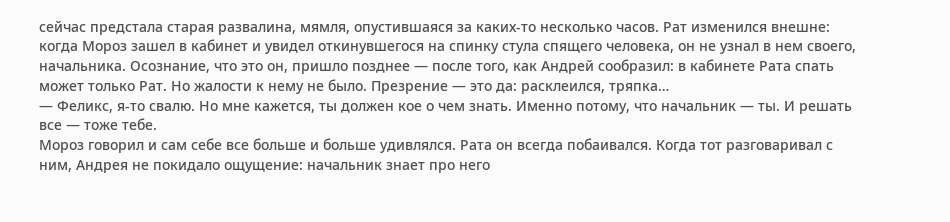сейчас предстала старая развалина, мямля, опустившаяся за каких-то несколько часов. Рат изменился внешне: когда Мороз зашел в кабинет и увидел откинувшегося на спинку стула спящего человека, он не узнал в нем своего, начальника. Осознание, что это он, пришло позднее — после того, как Андрей сообразил: в кабинете Рата спать может только Рат. Но жалости к нему не было. Презрение — это да: расклеился, тряпка…
— Феликс, я-то свалю. Но мне кажется, ты должен кое о чем знать. Именно потому, что начальник — ты. И решать все — тоже тебе.
Мороз говорил и сам себе все больше и больше удивлялся. Рата он всегда побаивался. Когда тот разговаривал с ним, Андрея не покидало ощущение: начальник знает про него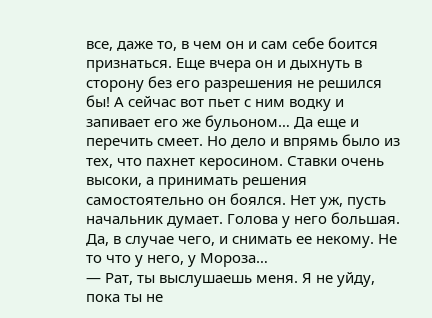все, даже то, в чем он и сам себе боится признаться. Еще вчера он и дыхнуть в сторону без его разрешения не решился бы! А сейчас вот пьет с ним водку и запивает его же бульоном… Да еще и перечить смеет. Но дело и впрямь было из тех, что пахнет керосином. Ставки очень высоки, а принимать решения самостоятельно он боялся. Нет уж, пусть начальник думает. Голова у него большая. Да, в случае чего, и снимать ее некому. Не то что у него, у Мороза…
— Рат, ты выслушаешь меня. Я не уйду, пока ты не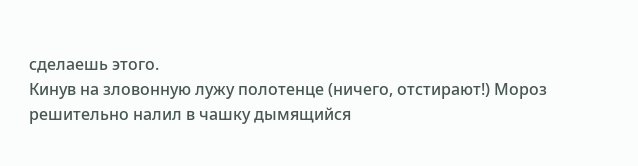сделаешь этого.
Кинув на зловонную лужу полотенце (ничего, отстирают!) Мороз решительно налил в чашку дымящийся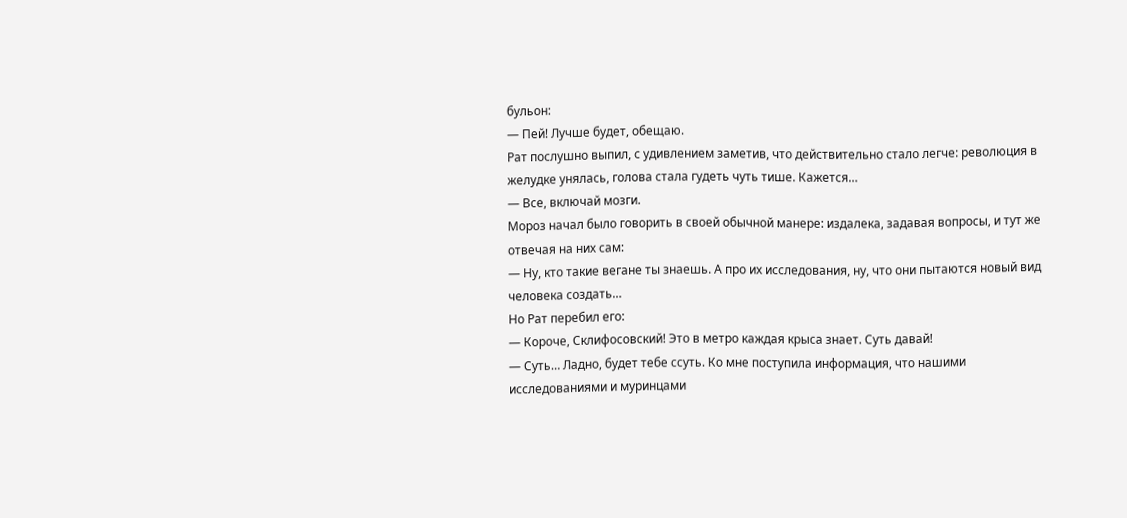бульон:
— Пей! Лучше будет, обещаю.
Рат послушно выпил, с удивлением заметив, что действительно стало легче: революция в желудке унялась, голова стала гудеть чуть тише. Кажется…
— Все, включай мозги.
Мороз начал было говорить в своей обычной манере: издалека, задавая вопросы, и тут же отвечая на них сам:
— Ну, кто такие вегане ты знаешь. А про их исследования, ну, что они пытаются новый вид человека создать…
Но Рат перебил его:
— Короче, Склифосовский! Это в метро каждая крыса знает. Суть давай!
— Суть… Ладно, будет тебе ссуть. Ко мне поступила информация, что нашими исследованиями и муринцами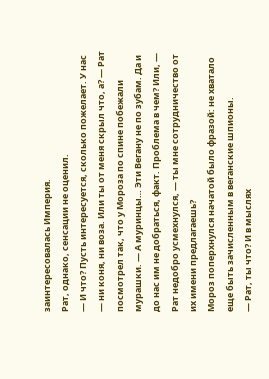заинтересовалась Империя.
Рат, однако, сенсации не оценил.
— И что? Пусть интересуется, сколько пожелает. У нас — ни коня, ни воза. Или ты от меня скрыл что, а? — Рат посмотрел так, что у Мороза по спине побежали мурашки. — А муринцы… Эти Вегану не по зубам. Да и до нас им не добраться, факт. Проблема в чем? Или, — Рат недобро усмехнулся, — ты мне сотрудничество от их имени предлагаешь?
Мороз поперхнулся начатой было фразой: не хватало еще быть зачисленным в веганские шпионы.
— Рат, ты что? И в мыслях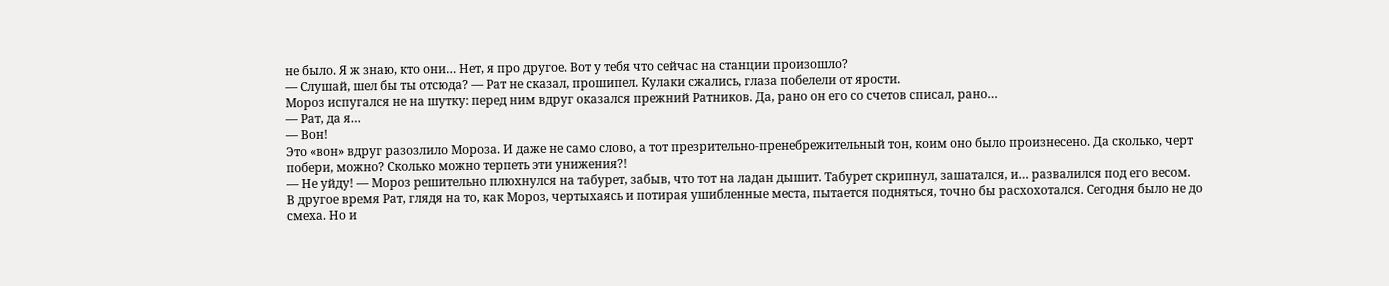не было. Я ж знаю, кто они… Нет, я про другое. Вот у тебя что сейчас на станции произошло?
— Слушай, шел бы ты отсюда? — Рат не сказал, прошипел. Кулаки сжались, глаза побелели от ярости.
Мороз испугался не на шутку: перед ним вдруг оказался прежний Ратников. Да, рано он его со счетов списал, рано…
— Рат, да я…
— Вон!
Это «вон» вдруг разозлило Мороза. И даже не само слово, а тот презрительно-пренебрежительный тон, коим оно было произнесено. Да сколько, черт побери, можно? Сколько можно терпеть эти унижения?!
— Не уйду! — Мороз решительно плюхнулся на табурет, забыв, что тот на ладан дышит. Табурет скрипнул, зашатался, и… развалился под его весом.
В другое время Рат, глядя на то, как Мороз, чертыхаясь и потирая ушибленные места, пытается подняться, точно бы расхохотался. Сегодня было не до смеха. Но и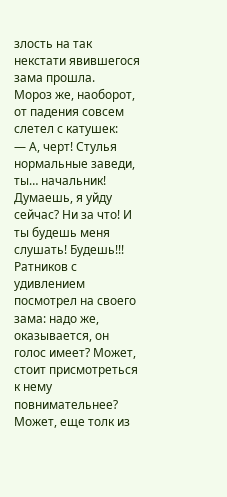злость на так некстати явившегося зама прошла.
Мороз же, наоборот, от падения совсем слетел с катушек:
— А, черт! Стулья нормальные заведи, ты… начальник! Думаешь, я уйду сейчас? Ни за что! И ты будешь меня слушать! Будешь!!!
Ратников с удивлением посмотрел на своего зама: надо же, оказывается, он голос имеет? Может, стоит присмотреться к нему повнимательнее? Может, еще толк из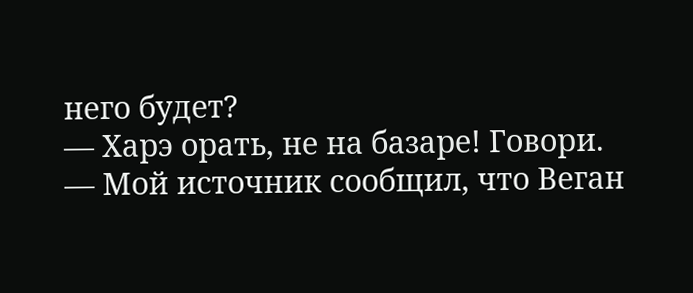него будет?
— Харэ орать, не на базаре! Говори.
— Мой источник сообщил, что Веган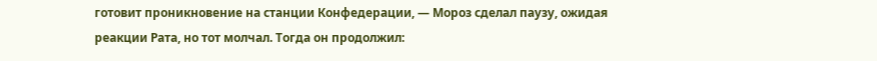готовит проникновение на станции Конфедерации, — Мороз сделал паузу, ожидая реакции Рата, но тот молчал. Тогда он продолжил: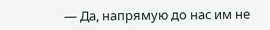— Да, напрямую до нас им не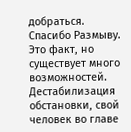добраться. Спасибо Размыву. Это факт, но существует много возможностей. Дестабилизация обстановки, свой человек во главе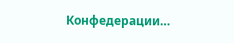Конфедерации…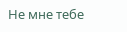Не мне тебе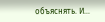объяснять. И…